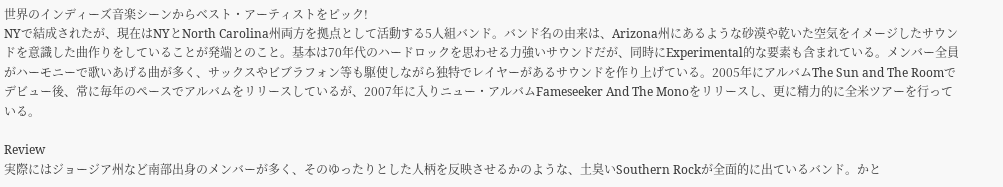世界のインディーズ音楽シーンからベスト・アーティストをピック!
NYで結成されたが、現在はNYとNorth Carolina州両方を拠点として活動する5人組バンド。バンド名の由来は、Arizona州にあるような砂漠や乾いた空気をイメージしたサウンドを意識した曲作りをしていることが発端とのこと。基本は70年代のハードロックを思わせる力強いサウンドだが、同時にExperimental的な要素も含まれている。メンバー全員がハーモニーで歌いあげる曲が多く、サックスやビブラフォン等も駆使しながら独特でレイヤーがあるサウンドを作り上げている。2005年にアルバムThe Sun and The Roomでデビュー後、常に毎年のペースでアルバムをリリースしているが、2007年に入りニュー・アルバムFameseeker And The Monoをリリースし、更に精力的に全米ツアーを行っている。

Review
実際にはジョージア州など南部出身のメンバーが多く、そのゆったりとした人柄を反映させるかのような、土臭いSouthern Rockが全面的に出ているバンド。かと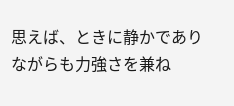思えば、ときに静かでありながらも力強さを兼ね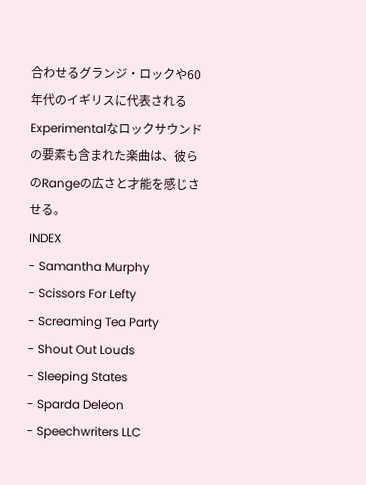合わせるグランジ・ロックや60年代のイギリスに代表されるExperimentalなロックサウンドの要素も含まれた楽曲は、彼らのRangeの広さと才能を感じさせる。
INDEX
- Samantha Murphy
- Scissors For Lefty
- Screaming Tea Party
- Shout Out Louds
- Sleeping States
- Sparda Deleon
- Speechwriters LLC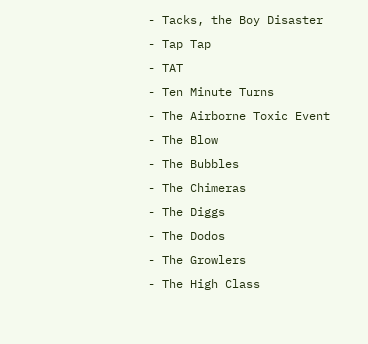- Tacks, the Boy Disaster
- Tap Tap
- TAT
- Ten Minute Turns
- The Airborne Toxic Event
- The Blow
- The Bubbles
- The Chimeras
- The Diggs
- The Dodos
- The Growlers
- The High Class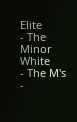Elite
- The Minor White
- The M's
-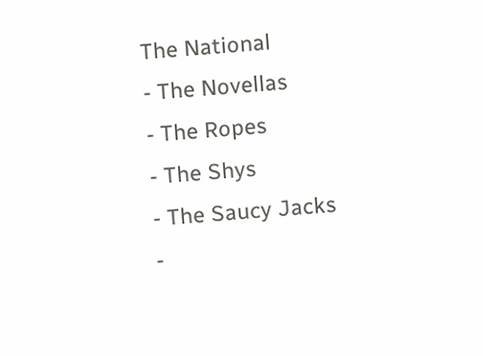The National
- The Novellas
- The Ropes
- The Shys
- The Saucy Jacks
-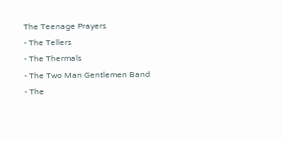The Teenage Prayers
- The Tellers
- The Thermals
- The Two Man Gentlemen Band
- The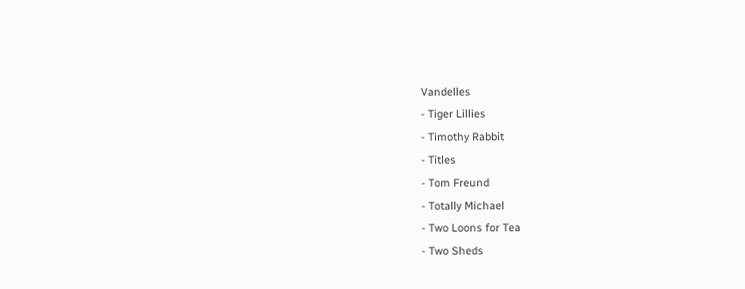Vandelles
- Tiger Lillies
- Timothy Rabbit
- Titles
- Tom Freund
- Totally Michael
- Two Loons for Tea
- Two Sheds